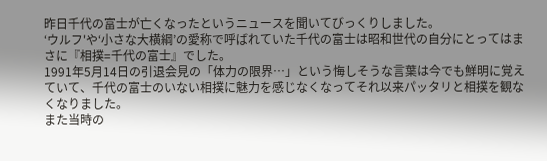昨日千代の富士が亡くなったというニュースを聞いてびっくりしました。
‘ウルフ'や‘小さな大横綱’の愛称で呼ばれていた千代の富士は昭和世代の自分にとってはまさに『相撲=千代の富士』でした。
1991年5月14日の引退会見の「体力の限界…」という悔しそうな言葉は今でも鮮明に覚えていて、千代の富士のいない相撲に魅力を感じなくなってそれ以来パッタリと相撲を観なくなりました。
また当時の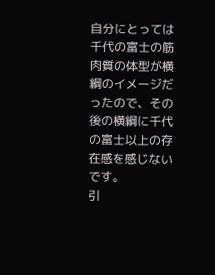自分にとっては千代の富士の筋肉質の体型が横綱のイメージだったので、その後の横綱に千代の富士以上の存在感を感じないです。
引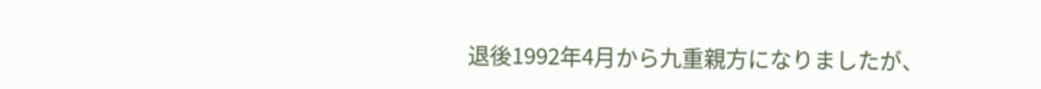退後1992年4月から九重親方になりましたが、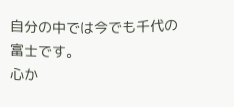自分の中では今でも千代の富士です。
心か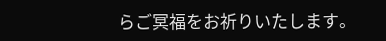らご冥福をお祈りいたします。